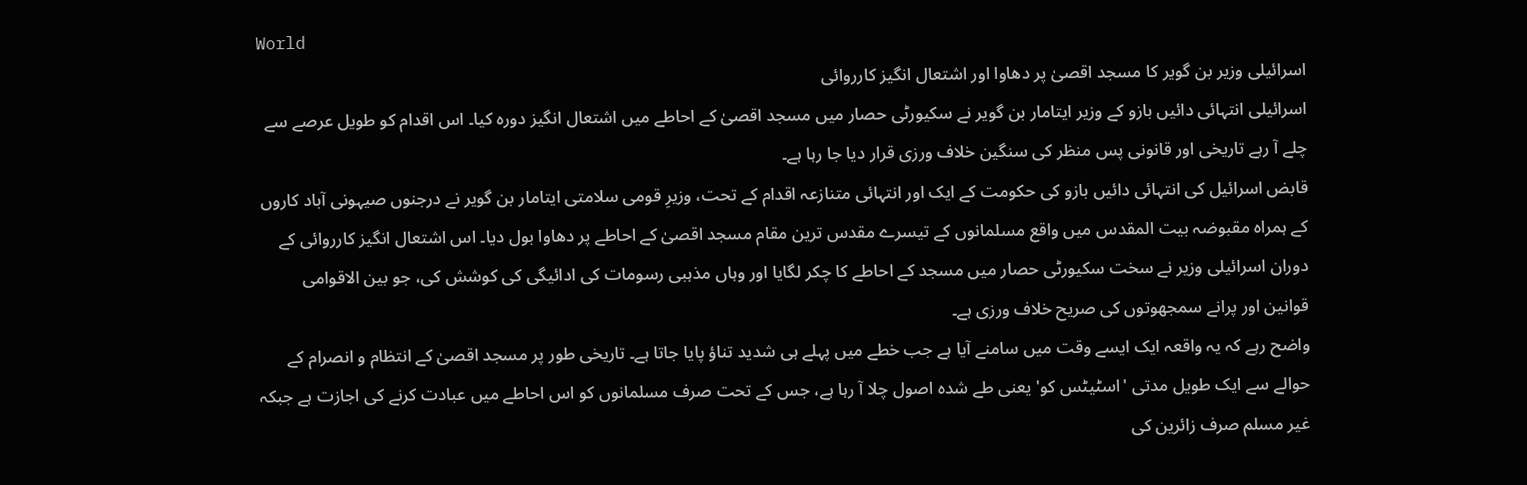World
اسرائیلی وزیر بن گویر کا مسجد اقصیٰ پر دھاوا اور اشتعال انگیز کارروائی
اسرائیلی انتہائی دائیں بازو کے وزیر ایتامار بن گویر نے سکیورٹی حصار میں مسجد اقصیٰ کے احاطے میں اشتعال انگیز دورہ کیا۔ اس اقدام کو طویل عرصے سے چلے آ رہے تاریخی اور قانونی پس منظر کی سنگین خلاف ورزی قرار دیا جا رہا ہے۔
قابض اسرائیل کی انتہائی دائیں بازو کی حکومت کے ایک اور انتہائی متنازعہ اقدام کے تحت، وزیرِ قومی سلامتی ایتامار بن گویر نے درجنوں صیہونی آباد کاروں کے ہمراہ مقبوضہ بیت المقدس میں واقع مسلمانوں کے تیسرے مقدس ترین مقام مسجد اقصیٰ کے احاطے پر دھاوا بول دیا۔ اس اشتعال انگیز کارروائی کے دوران اسرائیلی وزیر نے سخت سکیورٹی حصار میں مسجد کے احاطے کا چکر لگایا اور وہاں مذہبی رسومات کی ادائیگی کی کوشش کی، جو بین الاقوامی قوانین اور پرانے سمجھوتوں کی صریح خلاف ورزی ہے۔
واضح رہے کہ یہ واقعہ ایک ایسے وقت میں سامنے آیا ہے جب خطے میں پہلے ہی شدید تناؤ پایا جاتا ہے۔ تاریخی طور پر مسجد اقصیٰ کے انتظام و انصرام کے حوالے سے ایک طویل مدتی 'اسٹیٹس کو' یعنی طے شدہ اصول چلا آ رہا ہے، جس کے تحت صرف مسلمانوں کو اس احاطے میں عبادت کرنے کی اجازت ہے جبکہ غیر مسلم صرف زائرین کی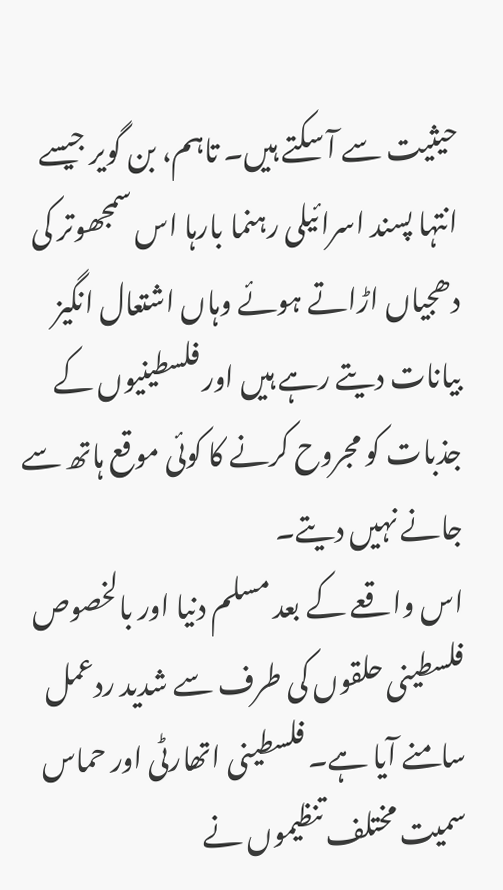حیثیت سے آ سکتے ہیں۔ تاہم، بن گویر جیسے انتہا پسند اسرائیلی رہنما بارہا اس سمجھوتر کی دھجیاں اڑاتے ہوئے وہاں اشتعال انگیز بیانات دیتے رہے ہیں اور فلسطینیوں کے جذبات کو مجروح کرنے کا کوئی موقع ہاتھ سے جانے نہیں دیتے۔
اس واقعے کے بعد مسلم دنیا اور بالخصوص فلسطینی حلقوں کی طرف سے شدید ردعمل سامنے آیا ہے۔ فلسطینی اتھارٹی اور حماس سمیت مختلف تنظیموں نے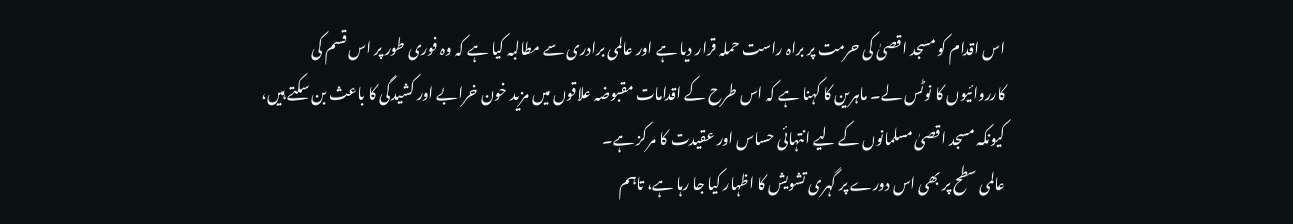اس اقدام کو مسجد اقصیٰ کی حرمت پر براہ راست حملہ قرار دیا ہے اور عالمی برادری سے مطالبہ کیا ہے کہ وہ فوری طور پر اس قسم کی کارروائیوں کا نوٹس لے۔ ماہرین کا کہنا ہے کہ اس طرح کے اقدامات مقبوضہ علاقوں میں مزید خون خرابے اور کشیدگی کا باعث بن سکتے ہیں، کیونکہ مسجد اقصیٰ مسلمانوں کے لیے انتہائی حساس اور عقیدت کا مرکز ہے۔
عالمی سطح پر بھی اس دورے پر گہری تشویش کا اظہار کیا جا رہا ہے، تاہم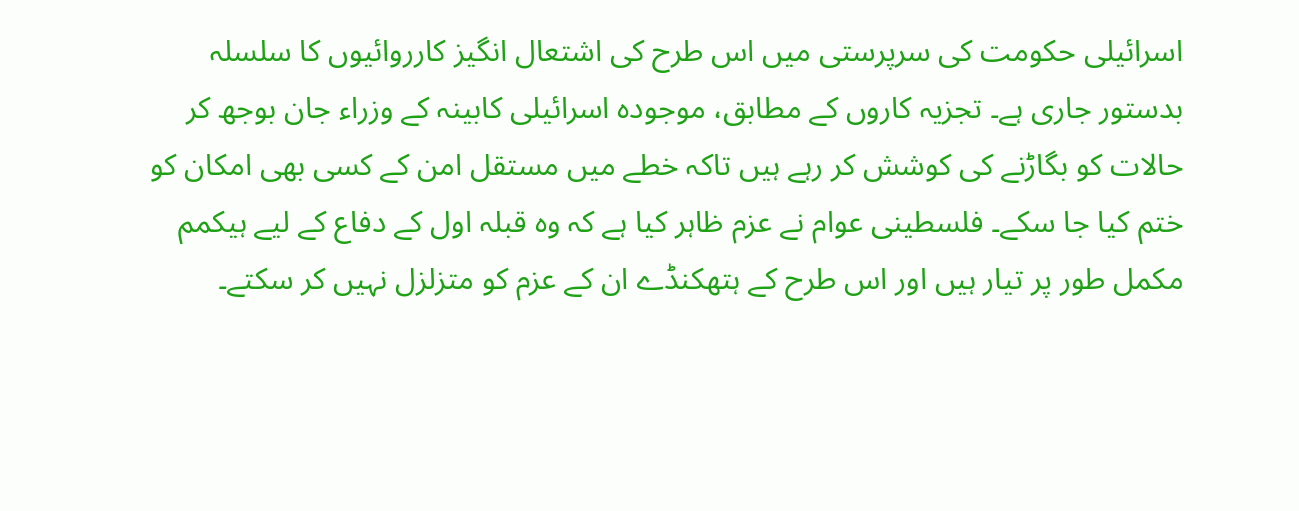اسرائیلی حکومت کی سرپرستی میں اس طرح کی اشتعال انگیز کارروائیوں کا سلسلہ بدستور جاری ہے۔ تجزیہ کاروں کے مطابق، موجودہ اسرائیلی کابینہ کے وزراء جان بوجھ کر حالات کو بگاڑنے کی کوشش کر رہے ہیں تاکہ خطے میں مستقل امن کے کسی بھی امکان کو ختم کیا جا سکے۔ فلسطینی عوام نے عزم ظاہر کیا ہے کہ وہ قبلہ اول کے دفاع کے لیے ہیکمم مکمل طور پر تیار ہیں اور اس طرح کے ہتھکنڈے ان کے عزم کو متزلزل نہیں کر سکتے۔